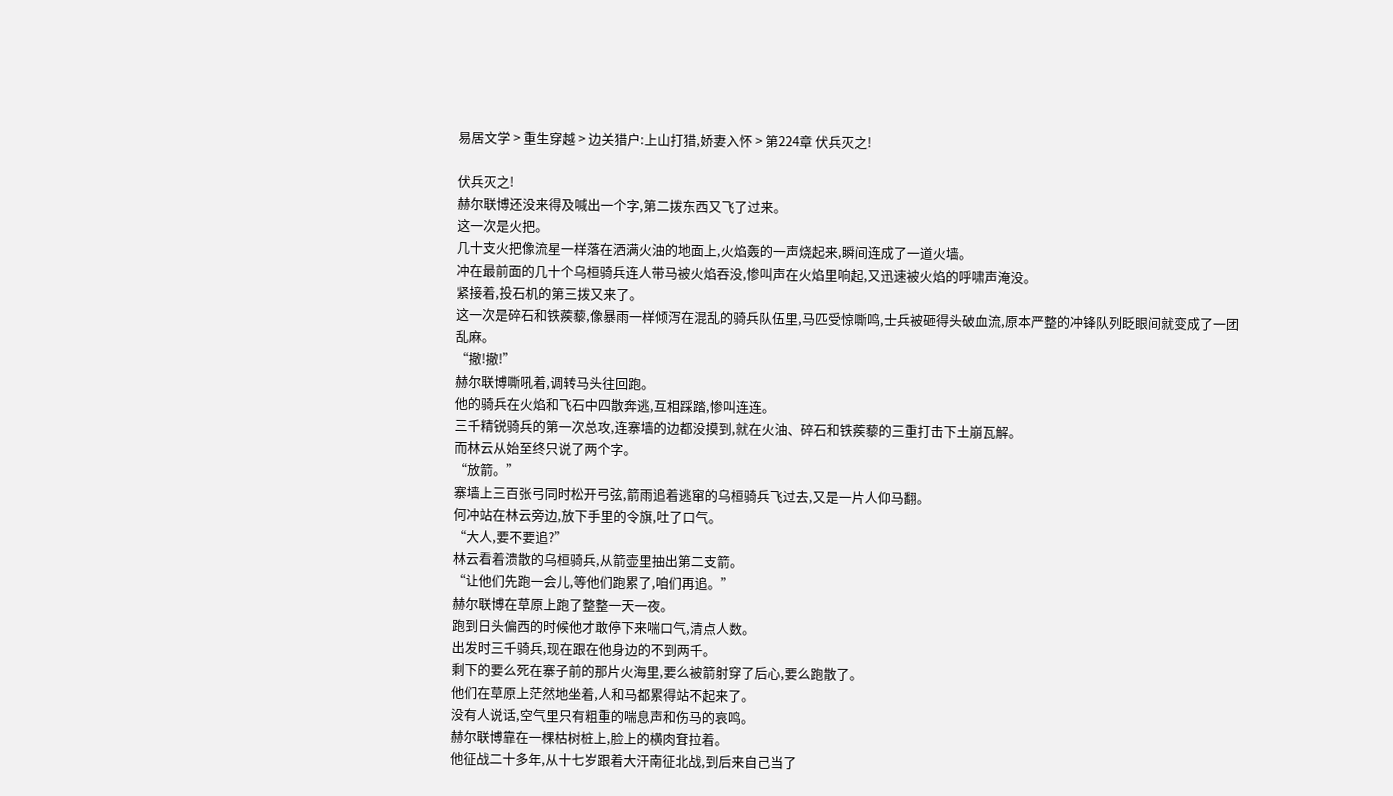易居文学 > 重生穿越 > 边关猎户:上山打猎,娇妻入怀 > 第224章 伏兵灭之!

伏兵灭之!
赫尔联博还没来得及喊出一个字,第二拨东西又飞了过来。
这一次是火把。
几十支火把像流星一样落在洒满火油的地面上,火焰轰的一声烧起来,瞬间连成了一道火墙。
冲在最前面的几十个乌桓骑兵连人带马被火焰吞没,惨叫声在火焰里响起,又迅速被火焰的呼啸声淹没。
紧接着,投石机的第三拨又来了。
这一次是碎石和铁蒺藜,像暴雨一样倾泻在混乱的骑兵队伍里,马匹受惊嘶鸣,士兵被砸得头破血流,原本严整的冲锋队列眨眼间就变成了一团乱麻。
“撤!撤!”
赫尔联博嘶吼着,调转马头往回跑。
他的骑兵在火焰和飞石中四散奔逃,互相踩踏,惨叫连连。
三千精锐骑兵的第一次总攻,连寨墙的边都没摸到,就在火油、碎石和铁蒺藜的三重打击下土崩瓦解。
而林云从始至终只说了两个字。
“放箭。”
寨墙上三百张弓同时松开弓弦,箭雨追着逃窜的乌桓骑兵飞过去,又是一片人仰马翻。
何冲站在林云旁边,放下手里的令旗,吐了口气。
“大人,要不要追?”
林云看着溃散的乌桓骑兵,从箭壶里抽出第二支箭。
“让他们先跑一会儿,等他们跑累了,咱们再追。”
赫尔联博在草原上跑了整整一天一夜。
跑到日头偏西的时候他才敢停下来喘口气,清点人数。
出发时三千骑兵,现在跟在他身边的不到两千。
剩下的要么死在寨子前的那片火海里,要么被箭射穿了后心,要么跑散了。
他们在草原上茫然地坐着,人和马都累得站不起来了。
没有人说话,空气里只有粗重的喘息声和伤马的哀鸣。
赫尔联博靠在一棵枯树桩上,脸上的横肉耷拉着。
他征战二十多年,从十七岁跟着大汗南征北战,到后来自己当了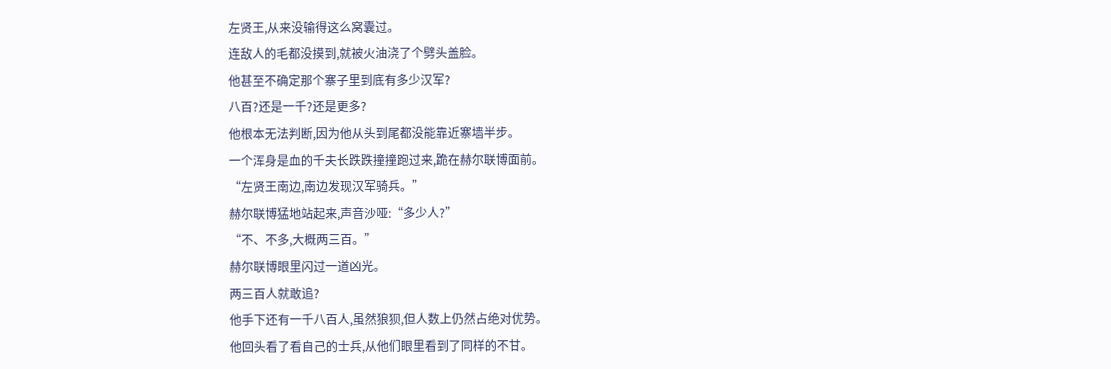左贤王,从来没输得这么窝囊过。
连敌人的毛都没摸到,就被火油浇了个劈头盖脸。
他甚至不确定那个寨子里到底有多少汉军?
八百?还是一千?还是更多?
他根本无法判断,因为他从头到尾都没能靠近寨墙半步。
一个浑身是血的千夫长跌跌撞撞跑过来,跪在赫尔联博面前。
“左贤王南边,南边发现汉军骑兵。”
赫尔联博猛地站起来,声音沙哑:“多少人?”
“不、不多,大概两三百。”
赫尔联博眼里闪过一道凶光。
两三百人就敢追?
他手下还有一千八百人,虽然狼狈,但人数上仍然占绝对优势。
他回头看了看自己的士兵,从他们眼里看到了同样的不甘。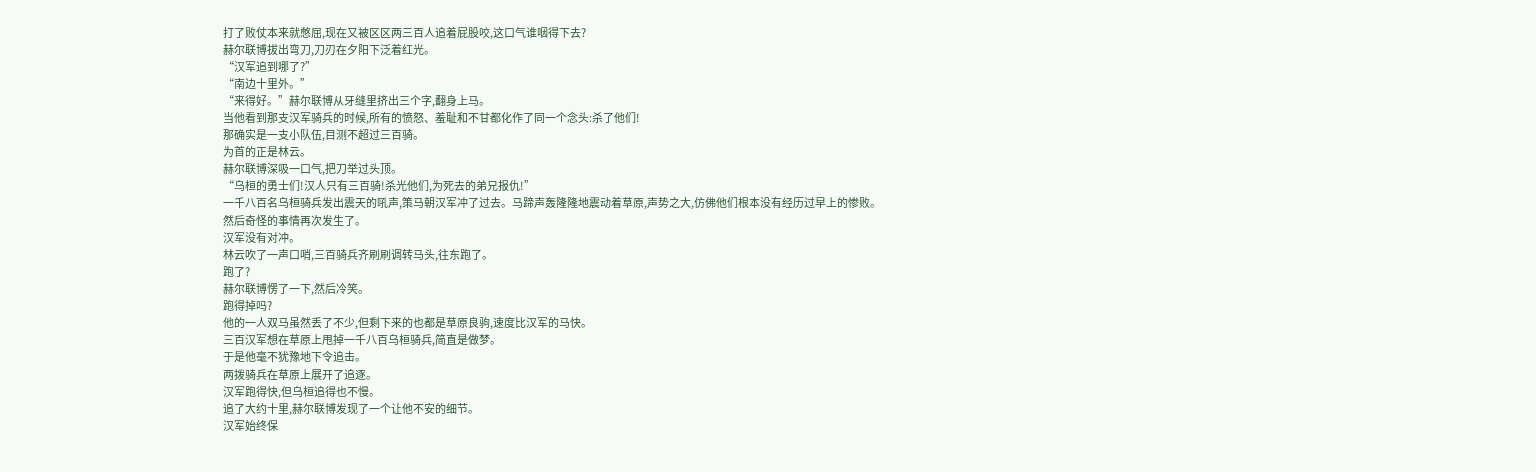打了败仗本来就憋屈,现在又被区区两三百人追着屁股咬,这口气谁咽得下去?
赫尔联博拔出弯刀,刀刃在夕阳下泛着红光。
“汉军追到哪了?”
“南边十里外。”
“来得好。”赫尔联博从牙缝里挤出三个字,翻身上马。
当他看到那支汉军骑兵的时候,所有的愤怒、羞耻和不甘都化作了同一个念头:杀了他们!
那确实是一支小队伍,目测不超过三百骑。
为首的正是林云。
赫尔联博深吸一口气,把刀举过头顶。
“乌桓的勇士们!汉人只有三百骑!杀光他们,为死去的弟兄报仇!”
一千八百名乌桓骑兵发出震天的吼声,策马朝汉军冲了过去。马蹄声轰隆隆地震动着草原,声势之大,仿佛他们根本没有经历过早上的惨败。
然后奇怪的事情再次发生了。
汉军没有对冲。
林云吹了一声口哨,三百骑兵齐刷刷调转马头,往东跑了。
跑了?
赫尔联博愣了一下,然后冷笑。
跑得掉吗?
他的一人双马虽然丢了不少,但剩下来的也都是草原良驹,速度比汉军的马快。
三百汉军想在草原上甩掉一千八百乌桓骑兵,简直是做梦。
于是他毫不犹豫地下令追击。
两拨骑兵在草原上展开了追逐。
汉军跑得快,但乌桓追得也不慢。
追了大约十里,赫尔联博发现了一个让他不安的细节。
汉军始终保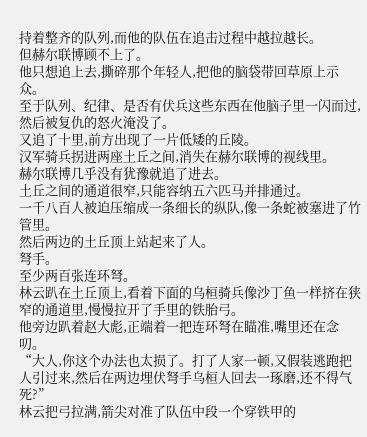持着整齐的队列,而他的队伍在追击过程中越拉越长。
但赫尔联博顾不上了。
他只想追上去,撕碎那个年轻人,把他的脑袋带回草原上示众。
至于队列、纪律、是否有伏兵这些东西在他脑子里一闪而过,然后被复仇的怒火淹没了。
又追了十里,前方出现了一片低矮的丘陵。
汉军骑兵拐进两座土丘之间,消失在赫尔联博的视线里。
赫尔联博几乎没有犹豫就追了进去。
土丘之间的通道很窄,只能容纳五六匹马并排通过。
一千八百人被迫压缩成一条细长的纵队,像一条蛇被塞进了竹管里。
然后两边的土丘顶上站起来了人。
弩手。
至少两百张连环弩。
林云趴在土丘顶上,看着下面的乌桓骑兵像沙丁鱼一样挤在狭窄的通道里,慢慢拉开了手里的铁胎弓。
他旁边趴着赵大彪,正端着一把连环弩在瞄准,嘴里还在念叨。
“大人,你这个办法也太损了。打了人家一顿,又假装逃跑把人引过来,然后在两边埋伏弩手乌桓人回去一琢磨,还不得气死?”
林云把弓拉满,箭尖对准了队伍中段一个穿铁甲的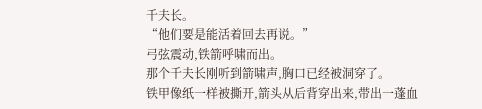千夫长。
“他们要是能活着回去再说。”
弓弦震动,铁箭呼啸而出。
那个千夫长刚听到箭啸声,胸口已经被洞穿了。
铁甲像纸一样被撕开,箭头从后背穿出来,带出一蓬血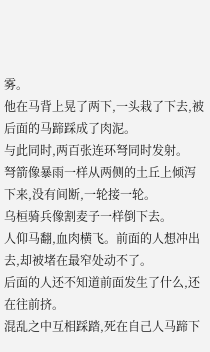雾。
他在马背上晃了两下,一头栽了下去,被后面的马蹄踩成了肉泥。
与此同时,两百张连环弩同时发射。
弩箭像暴雨一样从两侧的土丘上倾泻下来,没有间断,一轮接一轮。
乌桓骑兵像割麦子一样倒下去。
人仰马翻,血肉横飞。前面的人想冲出去,却被堵在最窄处动不了。
后面的人还不知道前面发生了什么,还在往前挤。
混乱之中互相踩踏,死在自己人马蹄下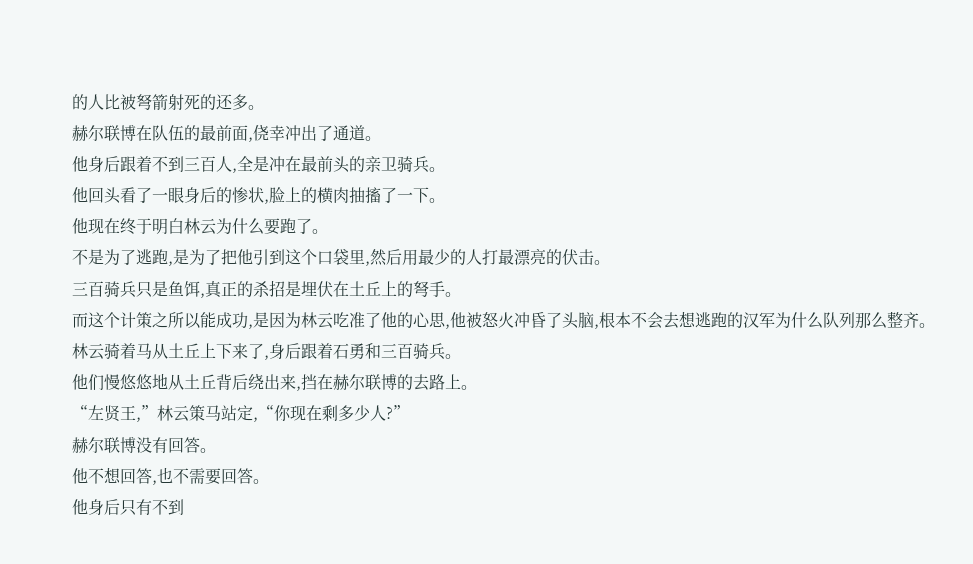的人比被弩箭射死的还多。
赫尔联博在队伍的最前面,侥幸冲出了通道。
他身后跟着不到三百人,全是冲在最前头的亲卫骑兵。
他回头看了一眼身后的惨状,脸上的横肉抽搐了一下。
他现在终于明白林云为什么要跑了。
不是为了逃跑,是为了把他引到这个口袋里,然后用最少的人打最漂亮的伏击。
三百骑兵只是鱼饵,真正的杀招是埋伏在土丘上的弩手。
而这个计策之所以能成功,是因为林云吃准了他的心思,他被怒火冲昏了头脑,根本不会去想逃跑的汉军为什么队列那么整齐。
林云骑着马从土丘上下来了,身后跟着石勇和三百骑兵。
他们慢悠悠地从土丘背后绕出来,挡在赫尔联博的去路上。
“左贤王,”林云策马站定,“你现在剩多少人?”
赫尔联博没有回答。
他不想回答,也不需要回答。
他身后只有不到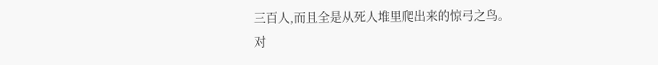三百人,而且全是从死人堆里爬出来的惊弓之鸟。
对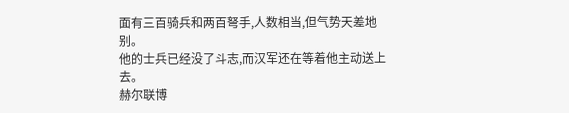面有三百骑兵和两百弩手,人数相当,但气势天差地别。
他的士兵已经没了斗志,而汉军还在等着他主动送上去。
赫尔联博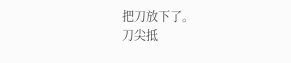把刀放下了。
刀尖抵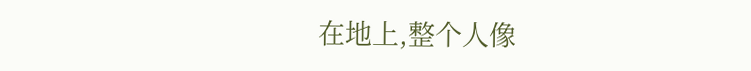在地上,整个人像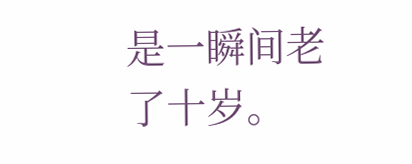是一瞬间老了十岁。